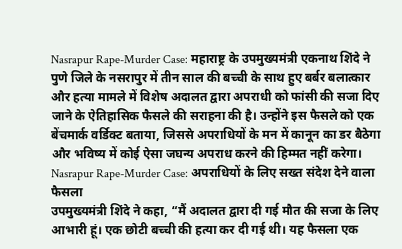Nasrapur Rape-Murder Case: महाराष्ट्र के उपमुख्यमंत्री एकनाथ शिंदे ने पुणे जिले के नसरापुर में तीन साल की बच्ची के साथ हुए बर्बर बलात्कार और हत्या मामले में विशेष अदालत द्वारा अपराधी को फांसी की सजा दिए जाने के ऐतिहासिक फैसले की सराहना की है। उन्होंने इस फैसले को एक बेंचमार्क वर्डिक्ट बताया, जिससे अपराधियों के मन में कानून का डर बैठेगा और भविष्य में कोई ऐसा जघन्य अपराध करने की हिम्मत नहीं करेगा।
Nasrapur Rape-Murder Case: अपराधियों के लिए सख्त संदेश देने वाला फैसला
उपमुख्यमंत्री शिंदे ने कहा, “मैं अदालत द्वारा दी गई मौत की सजा के लिए आभारी हूं। एक छोटी बच्ची की हत्या कर दी गई थी। यह फैसला एक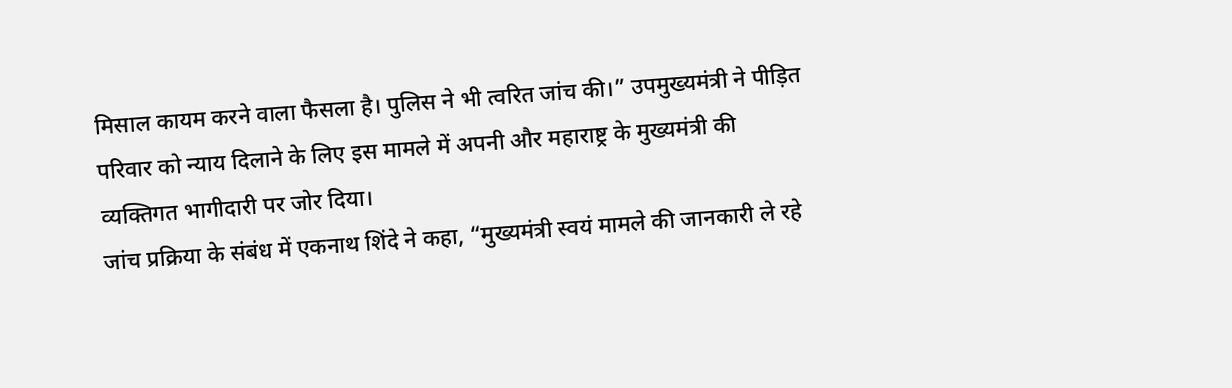मिसाल कायम करने वाला फैसला है। पुलिस ने भी त्वरित जांच की।” उपमुख्यमंत्री ने पीड़ित परिवार को न्याय दिलाने के लिए इस मामले में अपनी और महाराष्ट्र के मुख्यमंत्री की व्यक्तिगत भागीदारी पर जोर दिया।
जांच प्रक्रिया के संबंध में एकनाथ शिंदे ने कहा, “मुख्यमंत्री स्वयं मामले की जानकारी ले रहे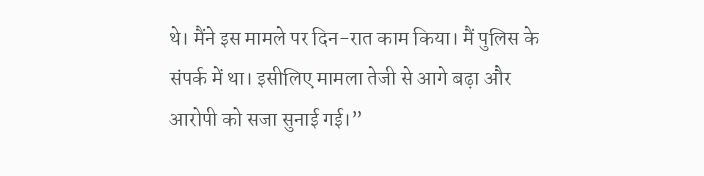थे। मैंने इस मामले पर दिन-रात काम किया। मैं पुलिस के संपर्क में था। इसीलिए मामला तेजी से आगे बढ़ा और आरोपी को सजा सुनाई गई।”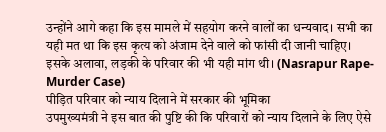उन्होंने आगे कहा कि इस मामले में सहयोग करने वालों का धन्यवाद। सभी का यही मत था कि इस कृत्य को अंजाम देने वाले को फांसी दी जानी चाहिए। इसके अलावा, लड़की के परिवार की भी यही मांग थी। (Nasrapur Rape-Murder Case)
पीड़ित परिवार को न्याय दिलाने में सरकार की भूमिका
उपमुख्यमंत्री ने इस बात की पुष्टि की कि परिवारों को न्याय दिलाने के लिए ऐसे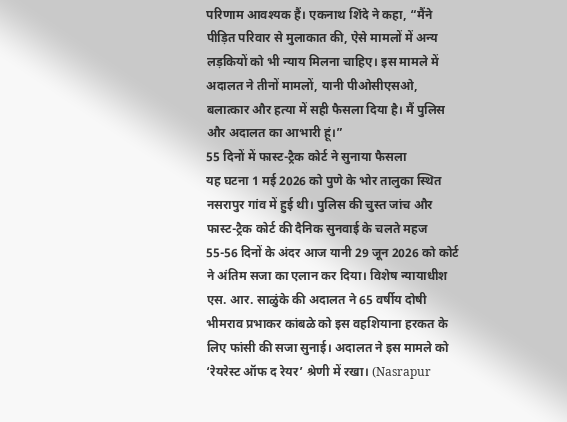परिणाम आवश्यक हैं। एकनाथ शिंदे ने कहा, “मैंने पीड़ित परिवार से मुलाकात की, ऐसे मामलों में अन्य लड़कियों को भी न्याय मिलना चाहिए। इस मामले में अदालत ने तीनों मामलों, यानी पीओसीएसओ, बलात्कार और हत्या में सही फैसला दिया है। मैं पुलिस और अदालत का आभारी हूं।”
55 दिनों में फास्ट-ट्रैक कोर्ट ने सुनाया फैसला
यह घटना 1 मई 2026 को पुणे के भोर तालुका स्थित नसरापुर गांव में हुई थी। पुलिस की चुस्त जांच और फास्ट-ट्रैक कोर्ट की दैनिक सुनवाई के चलते महज 55-56 दिनों के अंदर आज यानी 29 जून 2026 को कोर्ट ने अंतिम सजा का एलान कर दिया। विशेष न्यायाधीश एस. आर. साळुंके की अदालत ने 65 वर्षीय दोषी भीमराव प्रभाकर कांबळे को इस वहशियाना हरकत के लिए फांसी की सजा सुनाई। अदालत ने इस मामले को ‘रेयरेस्ट ऑफ द रेयर’ श्रेणी में रखा। (Nasrapur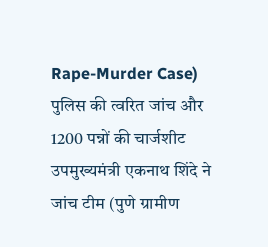Rape-Murder Case)
पुलिस की त्वरित जांच और 1200 पन्नों की चार्जशीट
उपमुख्यमंत्री एकनाथ शिंदे ने जांच टीम (पुणे ग्रामीण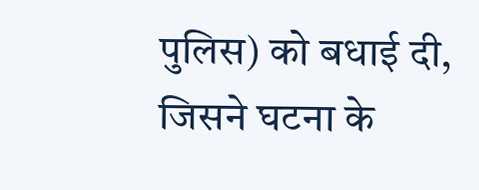पुलिस) को बधाई दी, जिसने घटना के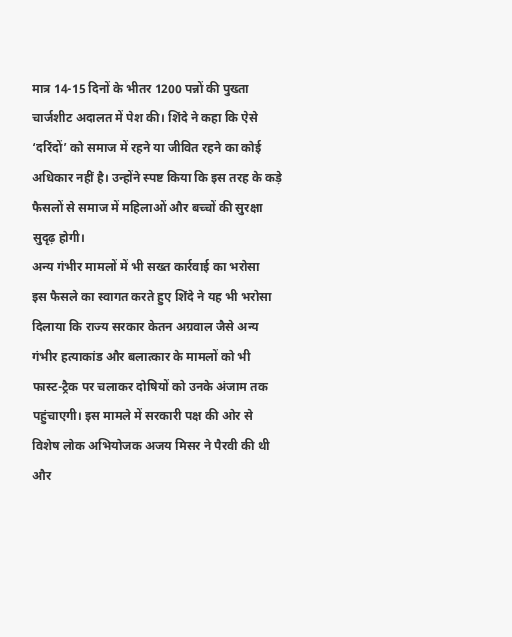मात्र 14-15 दिनों के भीतर 1200 पन्नों की पुख्ता चार्जशीट अदालत में पेश की। शिंदे ने कहा कि ऐसे ‘दरिंदों’ को समाज में रहने या जीवित रहने का कोई अधिकार नहीं है। उन्होंने स्पष्ट किया कि इस तरह के कड़े फैसलों से समाज में महिलाओं और बच्चों की सुरक्षा सुदृढ़ होगी।
अन्य गंभीर मामलों में भी सख्त कार्रवाई का भरोसा
इस फैसले का स्वागत करते हुए शिंदे ने यह भी भरोसा दिलाया कि राज्य सरकार केतन अग्रवाल जैसे अन्य गंभीर हत्याकांड और बलात्कार के मामलों को भी फास्ट-ट्रैक पर चलाकर दोषियों को उनके अंजाम तक पहुंचाएगी। इस मामले में सरकारी पक्ष की ओर से विशेष लोक अभियोजक अजय मिसर ने पैरवी की थी और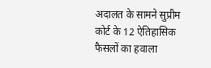अदालत के सामने सुप्रीम कोर्ट के 12 ऐतिहासिक फैसलों का हवाला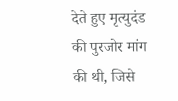देते हुए मृत्युदंड की पुरजोर मांग की थी, जिसे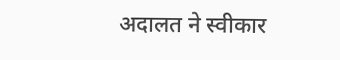अदालत ने स्वीकार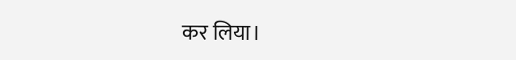कर लिया।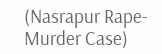(Nasrapur Rape-Murder Case)